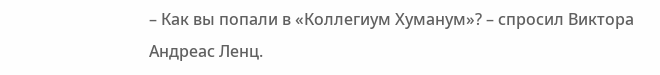– Как вы попали в «Коллегиум Хуманум»? – спросил Виктора Андреас Ленц.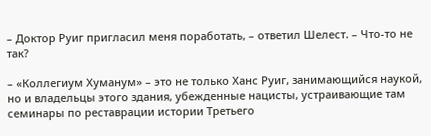– Доктор Руиг пригласил меня поработать, – ответил Шелест. – Что-то не так?

– «Коллегиум Хуманум» – это не только Ханс Руиг, занимающийся наукой, но и владельцы этого здания, убежденные нацисты, устраивающие там семинары по реставрации истории Третьего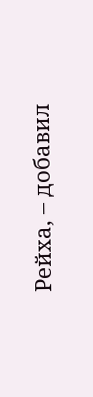Рейха, – добавил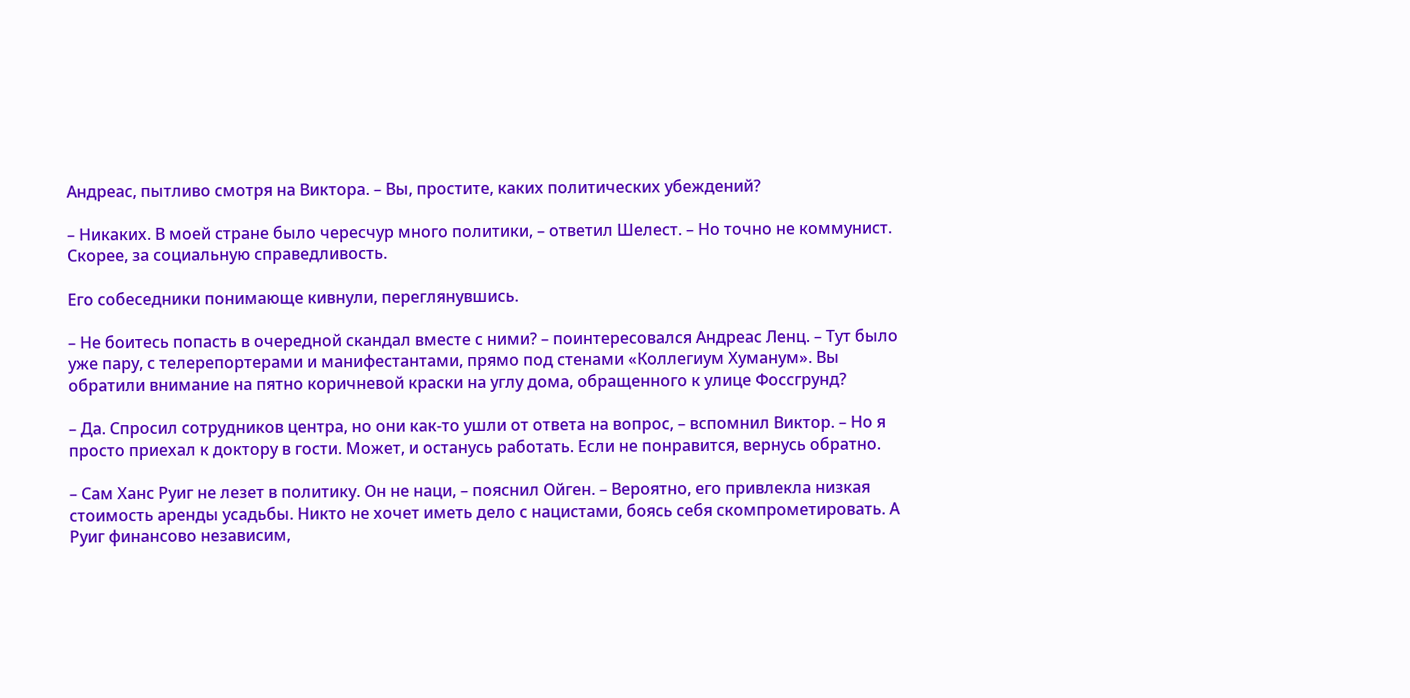Андреас, пытливо смотря на Виктора. – Вы, простите, каких политических убеждений?

– Никаких. В моей стране было чересчур много политики, – ответил Шелест. – Но точно не коммунист. Скорее, за социальную справедливость.

Его собеседники понимающе кивнули, переглянувшись.

– Не боитесь попасть в очередной скандал вместе с ними? – поинтересовался Андреас Ленц. – Тут было уже пару, с телерепортерами и манифестантами, прямо под стенами «Коллегиум Хуманум». Вы обратили внимание на пятно коричневой краски на углу дома, обращенного к улице Фоссгрунд?

– Да. Спросил сотрудников центра, но они как-то ушли от ответа на вопрос, – вспомнил Виктор. – Но я просто приехал к доктору в гости. Может, и останусь работать. Если не понравится, вернусь обратно.

– Сам Ханс Руиг не лезет в политику. Он не наци, – пояснил Ойген. – Вероятно, его привлекла низкая стоимость аренды усадьбы. Никто не хочет иметь дело с нацистами, боясь себя скомпрометировать. А Руиг финансово независим,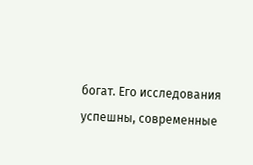богат. Его исследования успешны, современные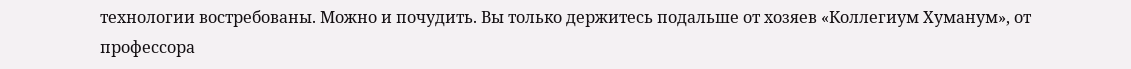технологии востребованы. Можно и почудить. Вы только держитесь подальше от хозяев «Коллегиум Хуманум», от профессора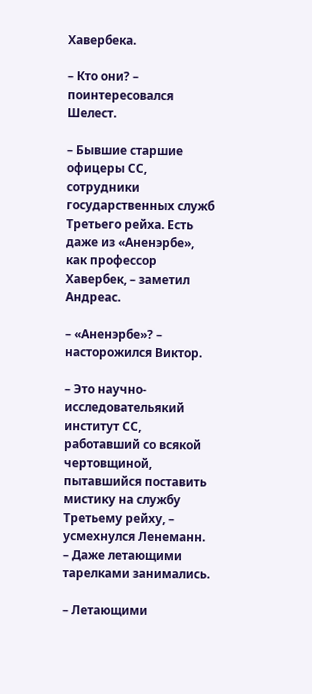Хавербека.

– Кто они? – поинтересовался Шелест.

– Бывшие старшие офицеры СС, сотрудники государственных служб Третьего рейха. Есть даже из «Аненэрбе», как профессор Хавербек, – заметил Андреас.

– «Аненэрбе»? – насторожился Виктор.

– Это научно-исследовательякий институт СС, работавший со всякой чертовщиной, пытавшийся поставить мистику на службу Третьему рейху, – усмехнулся Ленеманн. – Даже летающими тарелками занимались.

– Летающими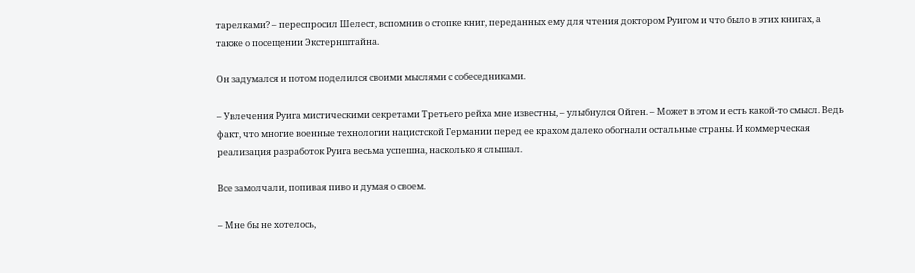тарелками? – переспросил Шелест, вспомнив о стопке книг, переданных ему для чтения доктором Руигом и что было в этих книгах, а также о посещении Экстернштайна.

Он задумался и потом поделился своими мыслями с собеседниками.

– Увлечения Руига мистическими секретами Третьего рейха мне известны, – улыбнулся Ойген. – Может в этом и есть какой-то смысл. Ведь факт, что многие военные технологии нацистской Германии перед ее крахом далеко обогнали остальные страны. И коммерческая реализация разработок Руига весьма успешна, насколько я слышал.

Все замолчали, попивая пиво и думая о своем.

– Мне бы не хотелось,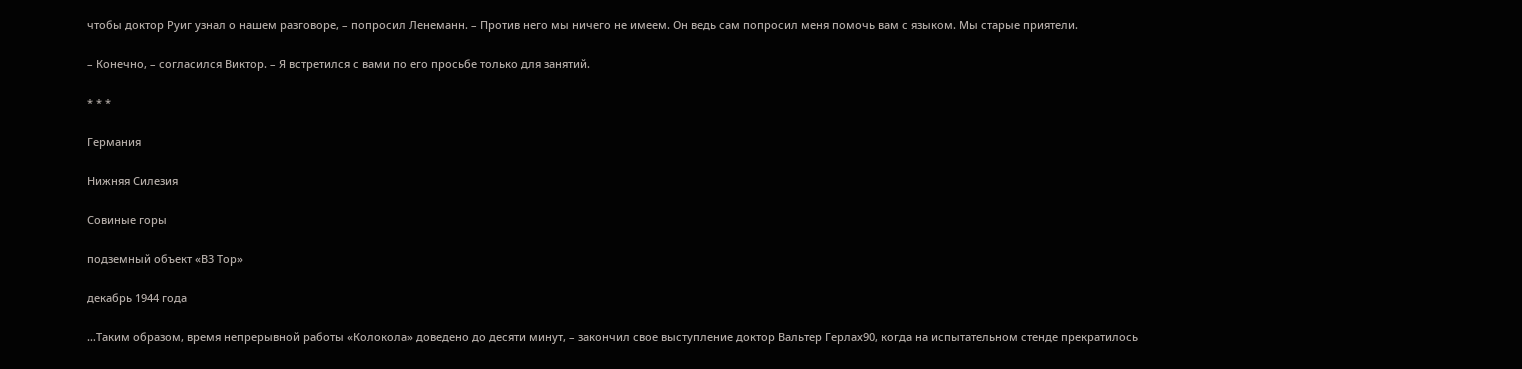чтобы доктор Руиг узнал о нашем разговоре, – попросил Ленеманн. – Против него мы ничего не имеем. Он ведь сам попросил меня помочь вам с языком. Мы старые приятели.

– Конечно, – согласился Виктор. – Я встретился с вами по его просьбе только для занятий.

* * *

Германия

Нижняя Силезия

Совиные горы

подземный объект «В3 Тор»

декабрь 1944 года

…Таким образом, время непрерывной работы «Колокола» доведено до десяти минут, – закончил свое выступление доктор Вальтер Герлах90, когда на испытательном стенде прекратилось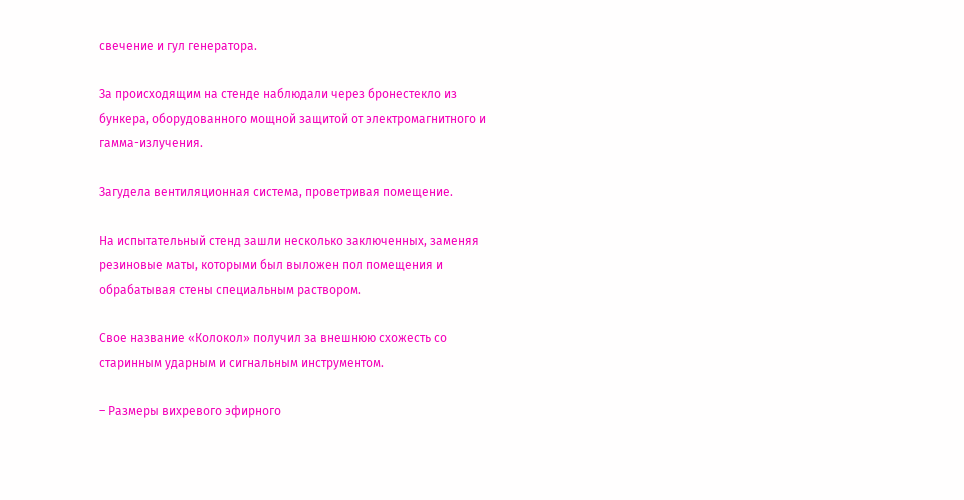свечение и гул генератора.

За происходящим на стенде наблюдали через бронестекло из бункера, оборудованного мощной защитой от электромагнитного и гамма-излучения.

Загудела вентиляционная система, проветривая помещение.

На испытательный стенд зашли несколько заключенных, заменяя резиновые маты, которыми был выложен пол помещения и обрабатывая стены специальным раствором.

Свое название «Колокол» получил за внешнюю схожесть со старинным ударным и сигнальным инструментом.

– Размеры вихревого эфирного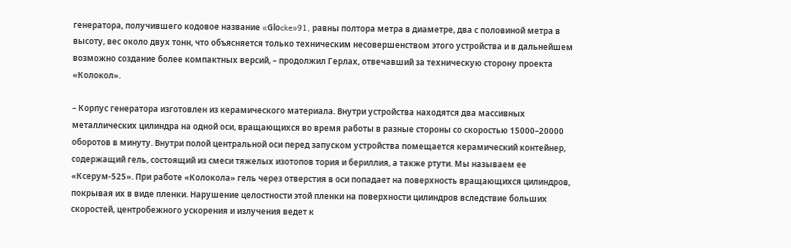генератора, получившего кодовое название «Glоcke»91, равны полтора метра в диаметре, два с половиной метра в высоту, вес около двух тонн, что объясняется только техническим несовершенством этого устройства и в дальнейшем возможно создание более компактных версий, – продолжил Герлах, отвечавший за техническую сторону проекта «Колокол».

– Корпус генератора изготовлен из керамического материала. Внутри устройства находятся два массивных металлических цилиндра на одной оси, вращающихся во время работы в разные стороны со скоростью 15000–20000 оборотов в минуту. Внутри полой центральной оси перед запуском устройства помещается керамический контейнер, содержащий гель, состоящий из смеси тяжелых изотопов тория и бериллия, а также ртути. Мы называем ее «Ксерум-525». При работе «Колокола» гель через отверстия в оси попадает на поверхность вращающихся цилиндров, покрывая их в виде пленки. Нарушение целостности этой пленки на поверхности цилиндров вследствие больших скоростей, центробежного ускорения и излучения ведет к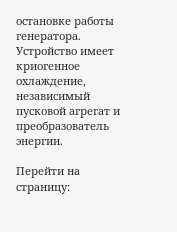остановке работы генератора. Устройство имеет криогенное охлаждение, независимый пусковой агрегат и преобразователь энергии.

Перейти на страницу: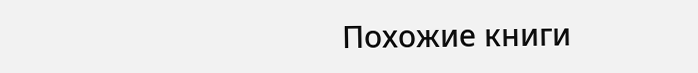Похожие книги